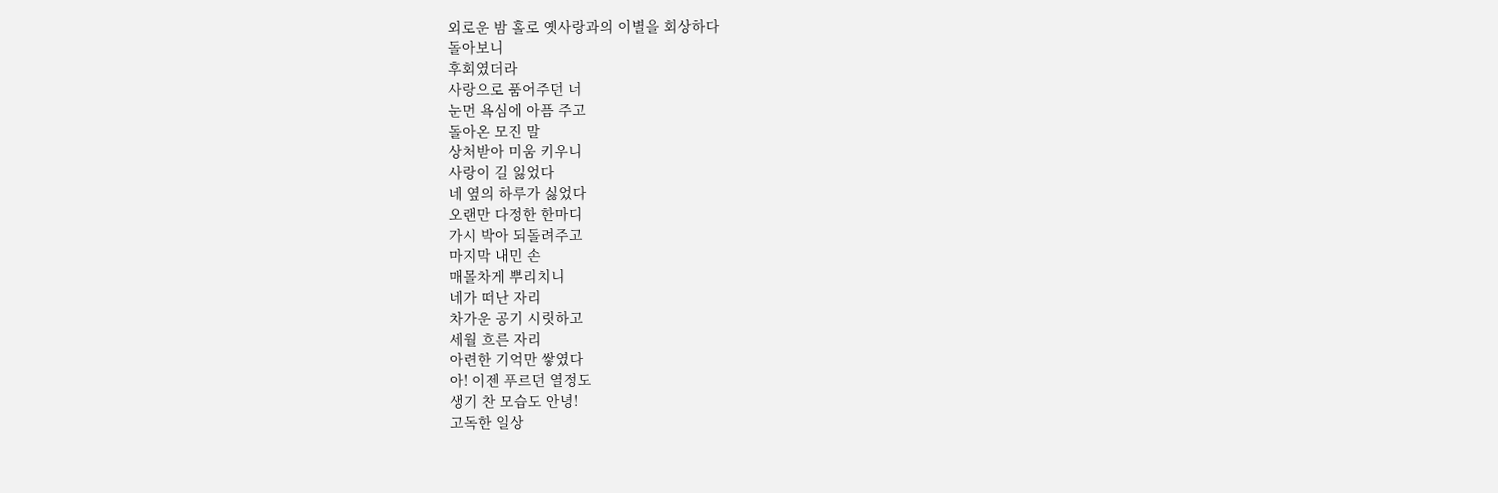외로운 밤 홀로 옛사랑과의 이별을 회상하다
돌아보니
후회였더라
사랑으로 품어주던 너
눈먼 욕심에 아픔 주고
돌아온 모진 말
상처받아 미움 키우니
사랑이 길 잃었다
네 옆의 하루가 싫었다
오랜만 다정한 한마디
가시 박아 되돌려주고
마지막 내민 손
매몰차게 뿌리치니
네가 떠난 자리
차가운 공기 시릿하고
세월 흐른 자리
아련한 기억만 쌓였다
아! 이젠 푸르던 열정도
생기 찬 모습도 안녕!
고독한 일상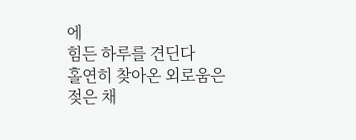에
힘든 하루를 견딘다
홀연히 찾아온 외로움은
젖은 채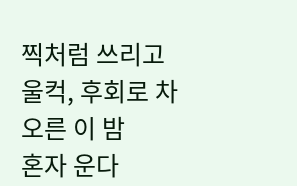찍처럼 쓰리고
울컥, 후회로 차 오른 이 밤
혼자 운다